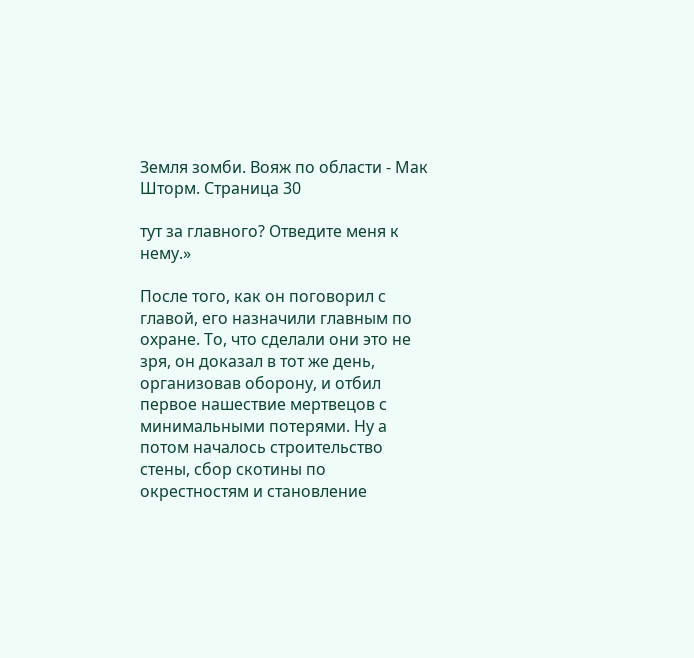Земля зомби. Вояж по области - Мак Шторм. Страница 30

тут за главного? Отведите меня к нему.»

После того, как он поговорил с главой, его назначили главным по охране. То, что сделали они это не зря, он доказал в тот же день, организовав оборону, и отбил первое нашествие мертвецов с минимальными потерями. Ну а потом началось строительство стены, сбор скотины по окрестностям и становление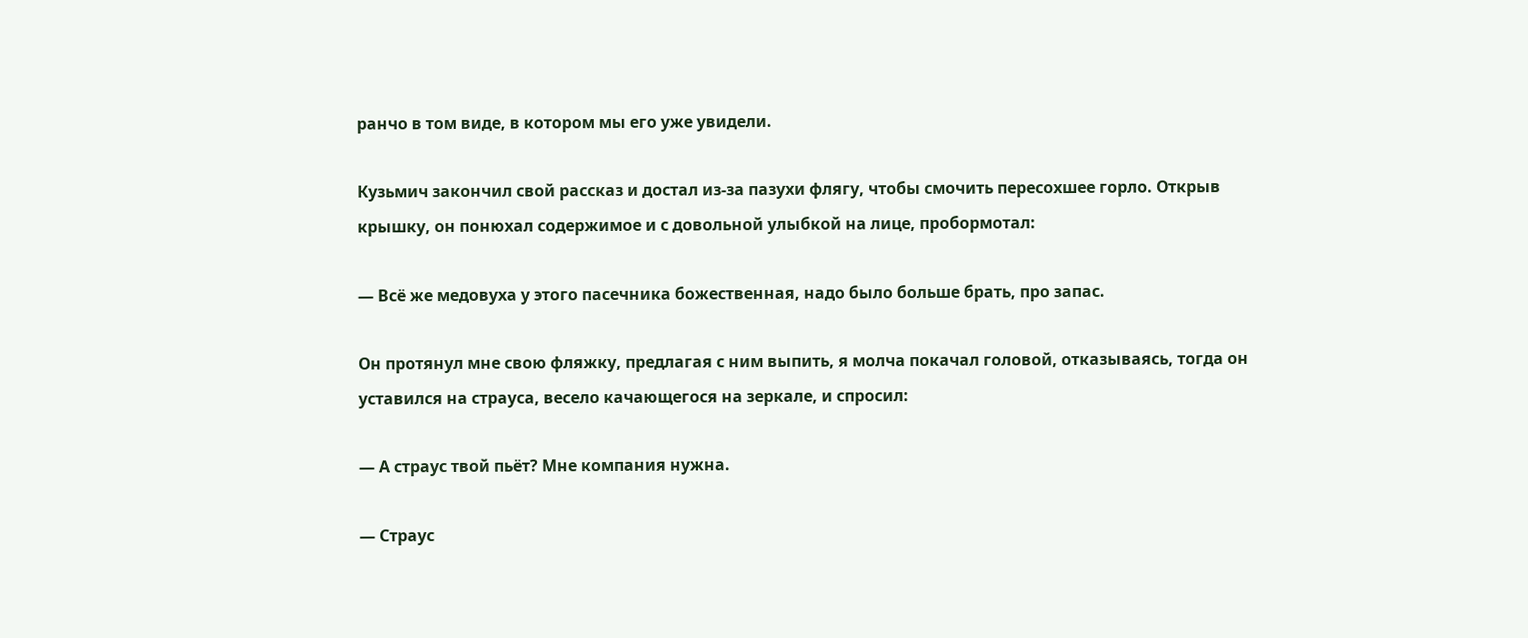ранчо в том виде, в котором мы его уже увидели.

Кузьмич закончил свой рассказ и достал из-за пазухи флягу, чтобы смочить пересохшее горло. Открыв крышку, он понюхал содержимое и с довольной улыбкой на лице, пробормотал:

— Всё же медовуха у этого пасечника божественная, надо было больше брать, про запас.

Он протянул мне свою фляжку, предлагая с ним выпить, я молча покачал головой, отказываясь, тогда он уставился на страуса, весело качающегося на зеркале, и спросил:

— А страус твой пьёт? Мне компания нужна.

— Страус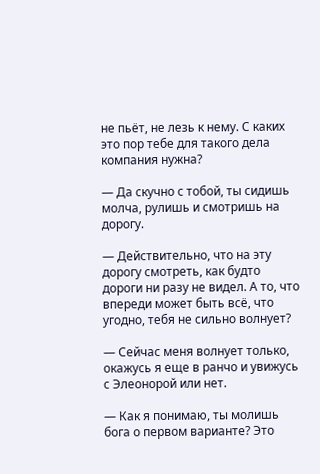не пьёт, не лезь к нему. С каких это пор тебе для такого дела компания нужна?

— Да скучно с тобой, ты сидишь молча, рулишь и смотришь на дорогу.

— Действительно, что на эту дорогу смотреть, как будто дороги ни разу не видел. А то, что впереди может быть всё, что угодно, тебя не сильно волнует?

— Сейчас меня волнует только, окажусь я еще в ранчо и увижусь с Элеонорой или нет.

— Как я понимаю, ты молишь бога о первом варианте? Это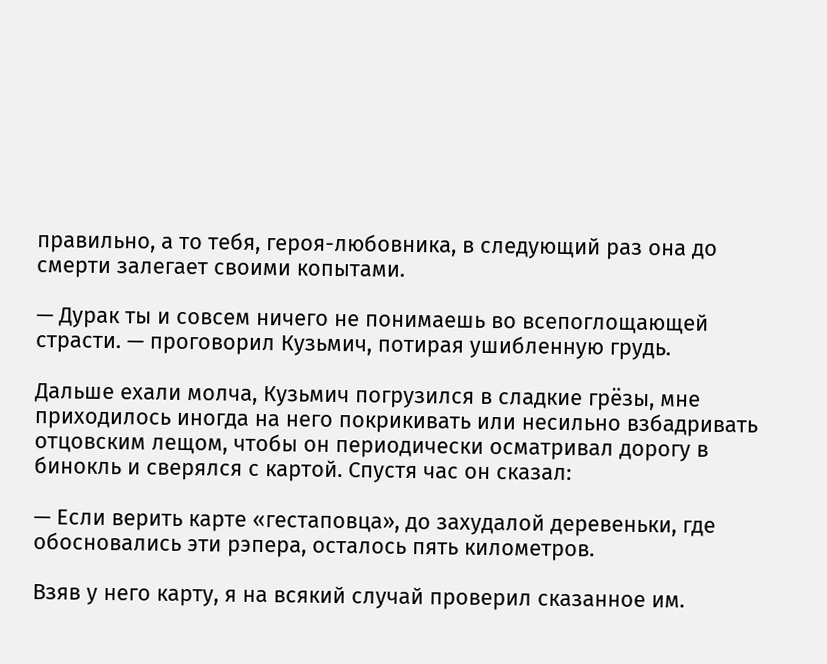правильно, а то тебя, героя-любовника, в следующий раз она до смерти залегает своими копытами.

— Дурак ты и совсем ничего не понимаешь во всепоглощающей страсти. — проговорил Кузьмич, потирая ушибленную грудь.

Дальше ехали молча, Кузьмич погрузился в сладкие грёзы, мне приходилось иногда на него покрикивать или несильно взбадривать отцовским лещом, чтобы он периодически осматривал дорогу в бинокль и сверялся с картой. Спустя час он сказал:

— Если верить карте «гестаповца», до захудалой деревеньки, где обосновались эти рэпера, осталось пять километров.

Взяв у него карту, я на всякий случай проверил сказанное им.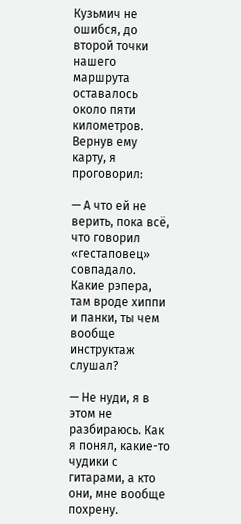Кузьмич не ошибся, до второй точки нашего маршрута оставалось около пяти километров. Вернув ему карту, я проговорил:

— А что ей не верить, пока всё, что говорил «гестаповец» совпадало. Какие рэпера, там вроде хиппи и панки, ты чем вообще инструктаж слушал?

— Не нуди, я в этом не разбираюсь. Как я понял, какие-то чудики с гитарами, а кто они, мне вообще похрену.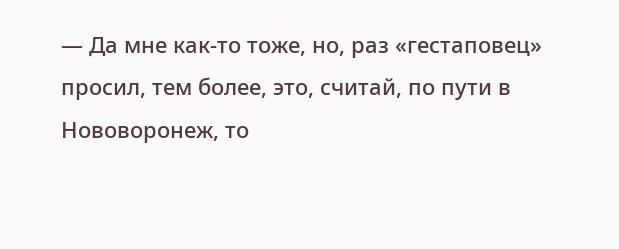— Да мне как-то тоже, но, раз «гестаповец» просил, тем более, это, считай, по пути в Нововоронеж, то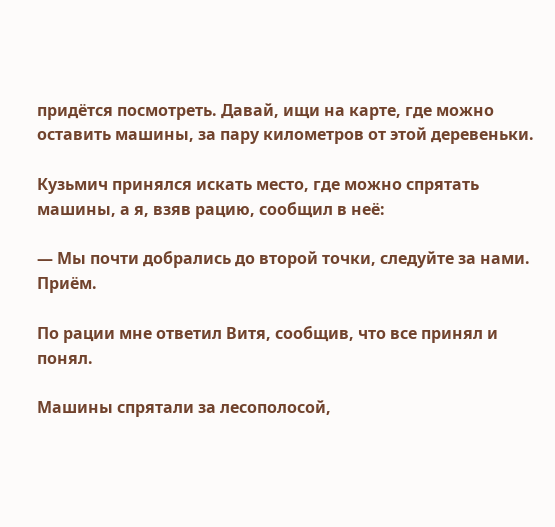придётся посмотреть. Давай, ищи на карте, где можно оставить машины, за пару километров от этой деревеньки.

Кузьмич принялся искать место, где можно спрятать машины, а я, взяв рацию, сообщил в неё:

— Мы почти добрались до второй точки, следуйте за нами. Приём.

По рации мне ответил Витя, сообщив, что все принял и понял.

Машины спрятали за лесополосой,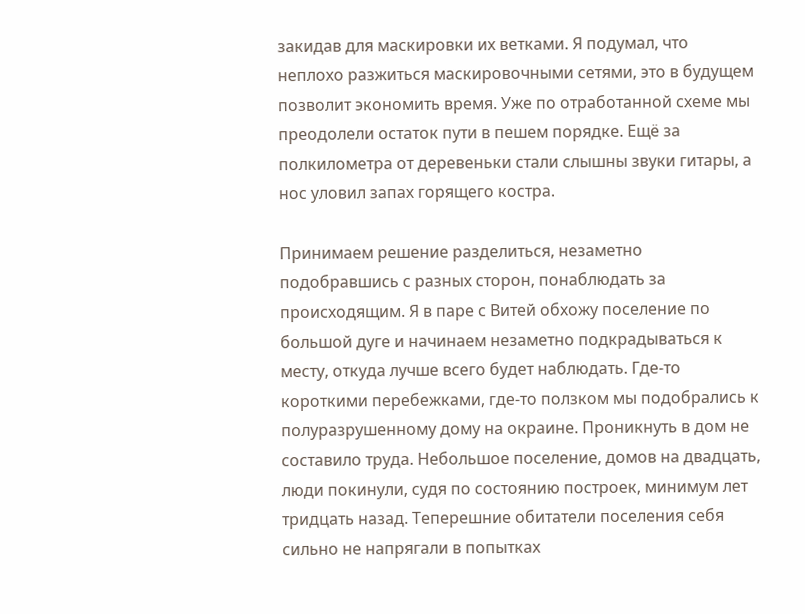закидав для маскировки их ветками. Я подумал, что неплохо разжиться маскировочными сетями, это в будущем позволит экономить время. Уже по отработанной схеме мы преодолели остаток пути в пешем порядке. Ещё за полкилометра от деревеньки стали слышны звуки гитары, а нос уловил запах горящего костра.

Принимаем решение разделиться, незаметно подобравшись с разных сторон, понаблюдать за происходящим. Я в паре с Витей обхожу поселение по большой дуге и начинаем незаметно подкрадываться к месту, откуда лучше всего будет наблюдать. Где-то короткими перебежками, где-то ползком мы подобрались к полуразрушенному дому на окраине. Проникнуть в дом не составило труда. Небольшое поселение, домов на двадцать, люди покинули, судя по состоянию построек, минимум лет тридцать назад. Теперешние обитатели поселения себя сильно не напрягали в попытках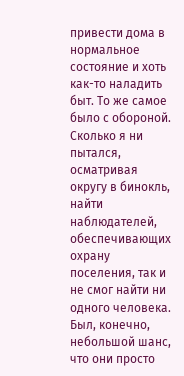привести дома в нормальное состояние и хоть как-то наладить быт. То же самое было с обороной. Сколько я ни пытался, осматривая округу в бинокль, найти наблюдателей, обеспечивающих охрану поселения, так и не смог найти ни одного человека. Был, конечно, небольшой шанс, что они просто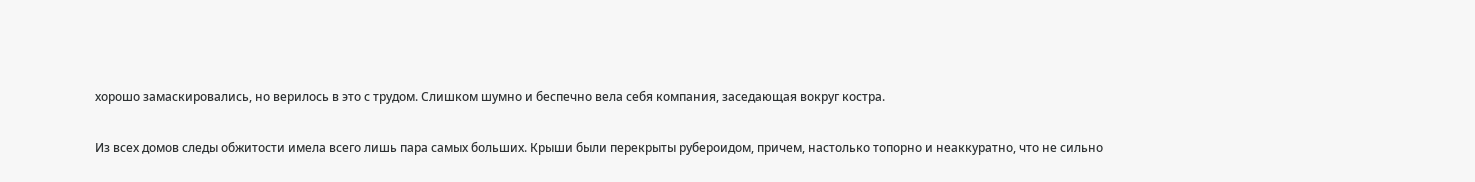хорошо замаскировались, но верилось в это с трудом. Слишком шумно и беспечно вела себя компания, заседающая вокруг костра.

Из всех домов следы обжитости имела всего лишь пара самых больших. Крыши были перекрыты рубероидом, причем, настолько топорно и неаккуратно, что не сильно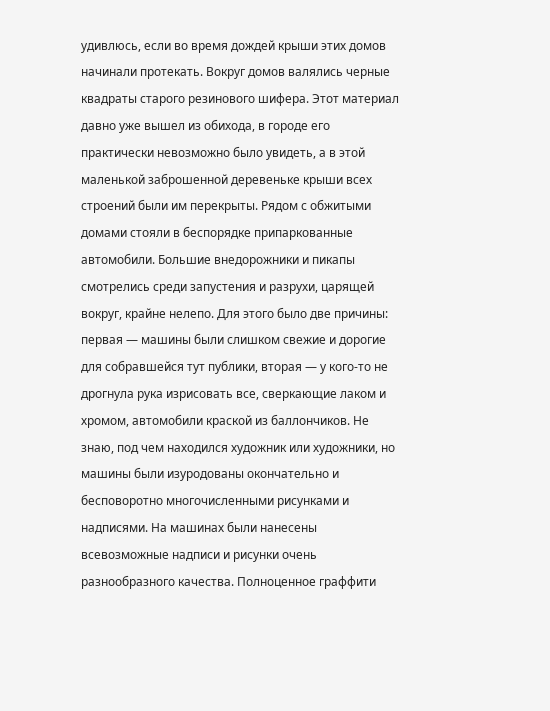удивлюсь, если во время дождей крыши этих домов начинали протекать. Вокруг домов валялись черные квадраты старого резинового шифера. Этот материал давно уже вышел из обихода, в городе его практически невозможно было увидеть, а в этой маленькой заброшенной деревеньке крыши всех строений были им перекрыты. Рядом с обжитыми домами стояли в беспорядке припаркованные автомобили. Большие внедорожники и пикапы смотрелись среди запустения и разрухи, царящей вокруг, крайне нелепо. Для этого было две причины: первая — машины были слишком свежие и дорогие для собравшейся тут публики, вторая — у кого-то не дрогнула рука изрисовать все, сверкающие лаком и хромом, автомобили краской из баллончиков. Не знаю, под чем находился художник или художники, но машины были изуродованы окончательно и бесповоротно многочисленными рисунками и надписями. На машинах были нанесены всевозможные надписи и рисунки очень разнообразного качества. Полноценное граффити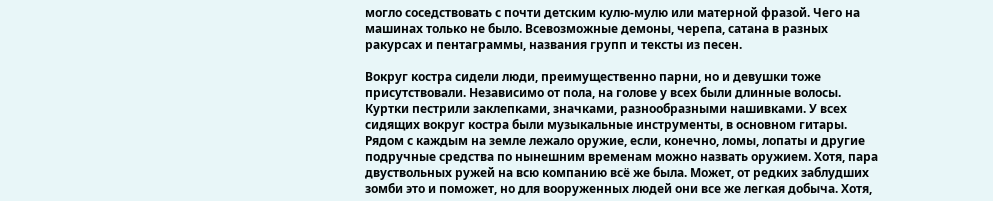могло соседствовать с почти детским кулю-мулю или матерной фразой. Чего на машинах только не было. Всевозможные демоны, черепа, сатана в разных ракурсах и пентаграммы, названия групп и тексты из песен.

Вокруг костра сидели люди, преимущественно парни, но и девушки тоже присутствовали. Независимо от пола, на голове у всех были длинные волосы. Куртки пестрили заклепками, значками, разнообразными нашивками. У всех сидящих вокруг костра были музыкальные инструменты, в основном гитары. Рядом с каждым на земле лежало оружие, если, конечно, ломы, лопаты и другие подручные средства по нынешним временам можно назвать оружием. Хотя, пара двуствольных ружей на всю компанию всё же была. Может, от редких заблудших зомби это и поможет, но для вооруженных людей они все же легкая добыча. Хотя,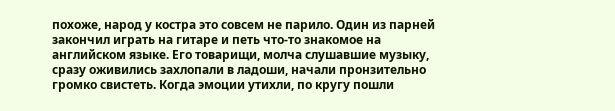похоже, народ у костра это совсем не парило. Один из парней закончил играть на гитаре и петь что-то знакомое на английском языке. Его товарищи, молча слушавшие музыку, сразу оживились захлопали в ладоши, начали пронзительно громко свистеть. Когда эмоции утихли, по кругу пошли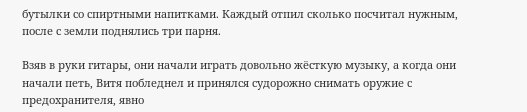бутылки со спиртными напитками. Каждый отпил сколько посчитал нужным, после с земли поднялись три парня.

Взяв в руки гитары, они начали играть довольно жёсткую музыку, а когда они начали петь, Витя побледнел и принялся судорожно снимать оружие с предохранителя, явно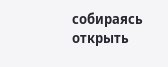собираясь открыть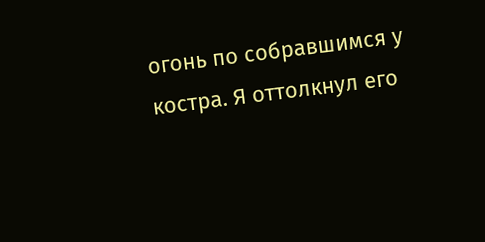огонь по собравшимся у костра. Я оттолкнул его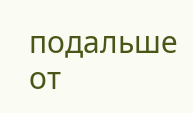подальше от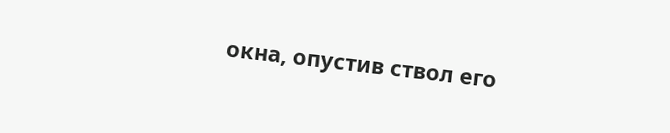окна, опустив ствол его